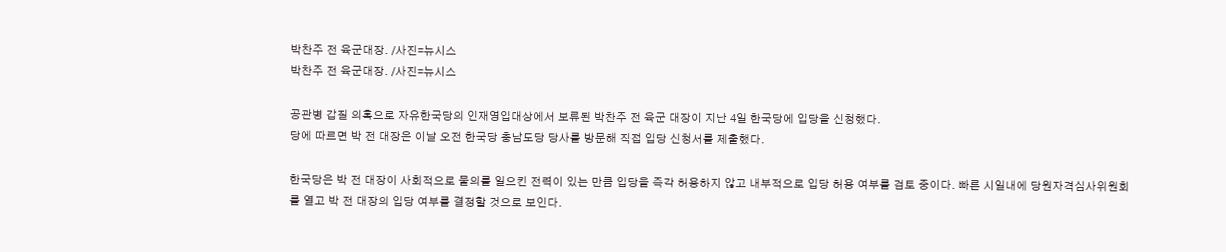박찬주 전 육군대장. /사진=뉴시스
박찬주 전 육군대장. /사진=뉴시스

공관병 갑질 의혹으로 자유한국당의 인재영입대상에서 보류된 박찬주 전 육군 대장이 지난 4일 한국당에 입당을 신청했다.
당에 따르면 박 전 대장은 이날 오전 한국당 충남도당 당사를 방문해 직접 입당 신청서를 제출했다.

한국당은 박 전 대장이 사회적으로 물의를 일으킨 전력이 있는 만큼 입당을 즉각 허용하지 않고 내부적으로 입당 허용 여부를 검토 중이다. 빠른 시일내에 당원자격심사위원회를 열고 박 전 대장의 입당 여부를 결정할 것으로 보인다.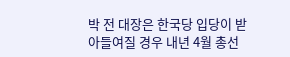박 전 대장은 한국당 입당이 받아들여질 경우 내년 4월 총선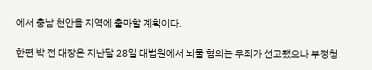에서 충남 천안을 지역에 출마할 계획이다.

한편 박 전 대장은 지난달 28일 대법원에서 뇌물 혐의는 무죄가 선고됐으나 부정청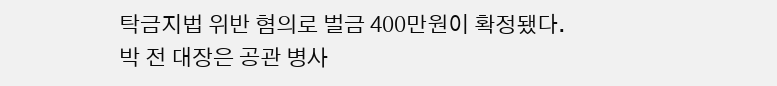탁금지법 위반 혐의로 벌금 400만원이 확정됐다. 박 전 대장은 공관 병사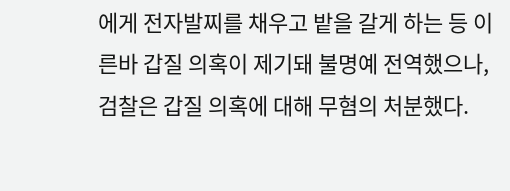에게 전자발찌를 채우고 밭을 갈게 하는 등 이른바 갑질 의혹이 제기돼 불명예 전역했으나, 검찰은 갑질 의혹에 대해 무혐의 처분했다.